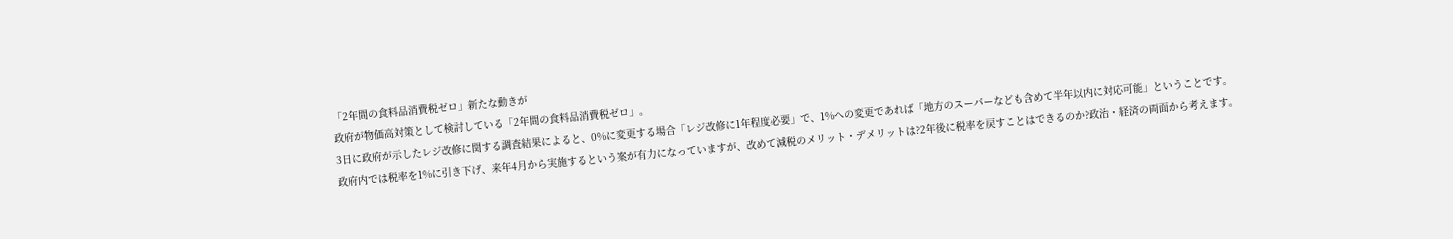「2年間の食料品消費税ゼロ」新たな動きが
政府が物価高対策として検討している「2年間の食料品消費税ゼロ」。
3日に政府が示したレジ改修に関する調査結果によると、0%に変更する場合「レジ改修に1年程度必要」で、1%への変更であれば「地方のスーパーなども含めて半年以内に対応可能」ということです。
政府内では税率を1%に引き下げ、来年4月から実施するという案が有力になっていますが、改めて減税のメリット・デメリットは?2年後に税率を戻すことはできるのか?政治・経済の両面から考えます。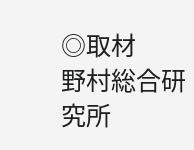◎取材
野村総合研究所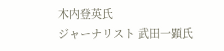木内登英氏
ジャーナリスト 武田一顕氏